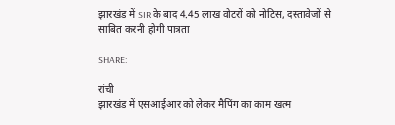झारखंड में SIR के बाद 4.45 लाख वोटरों को नोटिस, दस्तावेजों से साबित करनी होगी पात्रता

SHARE:

रांची
झारखंड में एसआईआर को लेकर मैपिंग का काम खत्म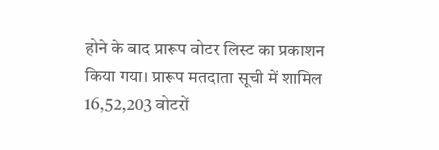होने के बाद प्रारूप वोटर लिस्ट का प्रकाशन किया गया। प्रारूप मतदाता सूची में शामिल 16,52,203 वोटरों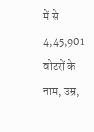में से 4,45,901 वोटरों के नाम, उम्र,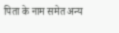पिता के नाम समेत अन्य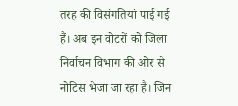तरह की विसंगतियां पाई गई हैं। अब इन वोटरों को जिला निर्वाचन विभाग की ओर से नोटिस भेजा जा रहा है। जिन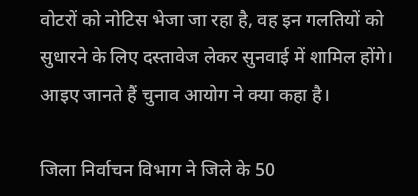वोटरों को नोटिस भेजा जा रहा है, वह इन गलतियों को सुधारने के लिए दस्तावेज लेकर सुनवाई में शामिल होंगे। आइए जानते हैं चुनाव आयोग ने क्या कहा है।

जिला निर्वाचन विभाग ने जिले के 50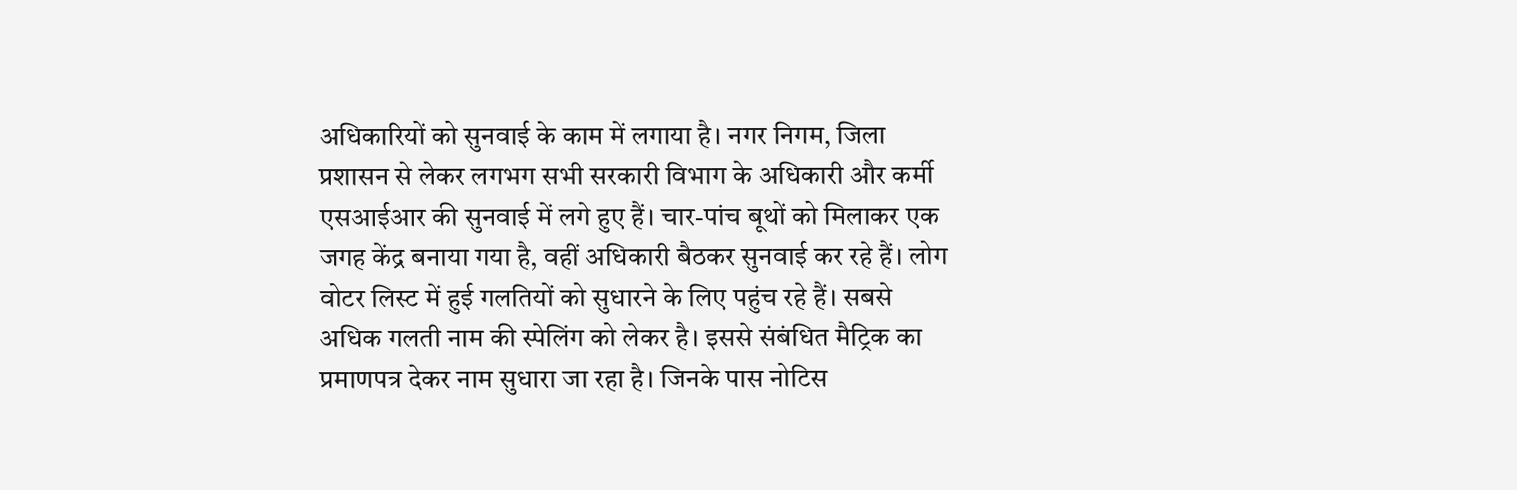अधिकारियों को सुनवाई के काम में लगाया है। नगर निगम, जिला प्रशासन से लेकर लगभग सभी सरकारी विभाग के अधिकारी और कर्मी एसआईआर की सुनवाई में लगे हुए हैं। चार-पांच बूथों को मिलाकर एक जगह केंद्र बनाया गया है, वहीं अधिकारी बैठकर सुनवाई कर रहे हैं। लोग वोटर लिस्ट में हुई गलतियों को सुधारने के लिए पहुंच रहे हैं। सबसे अधिक गलती नाम की स्पेलिंग को लेकर है। इससे संबंधित मैट्रिक का प्रमाणपत्र देकर नाम सुधारा जा रहा है। जिनके पास नोटिस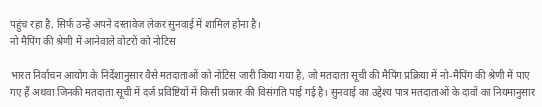पहुंच रहा है, सिर्फ उन्हें अपने दस्तावेज लेकर सुनवाई में शामिल होना है।
नो मैपिंग की श्रेणी में आनेवाले वोटरों को नोटिस

भारत निर्वाचन आयोग के निर्देशानुसार वैसे मतदाताओं को नोटिस जारी किया गया है, जो मतदाता सूची की मैपिंग प्रक्रिया में नो-मैपिंग की श्रेणी में पाए गए हैं अथवा जिनकी मतदाता सूची में दर्ज प्रविष्टियों में किसी प्रकार की विसंगति पाई गई है। सुनवाई का उद्देश्य पात्र मतदाताओं के दावों का नियमानुसार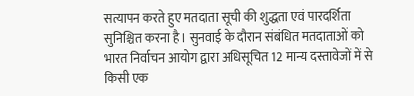सत्यापन करते हुए मतदाता सूची की शुद्धता एवं पारदर्शिता सुनिश्चित करना है। सुनवाई के दौरान संबंधित मतदाताओं को भारत निर्वाचन आयोग द्वारा अधिसूचित 12 मान्य दस्तावेजों में से किसी एक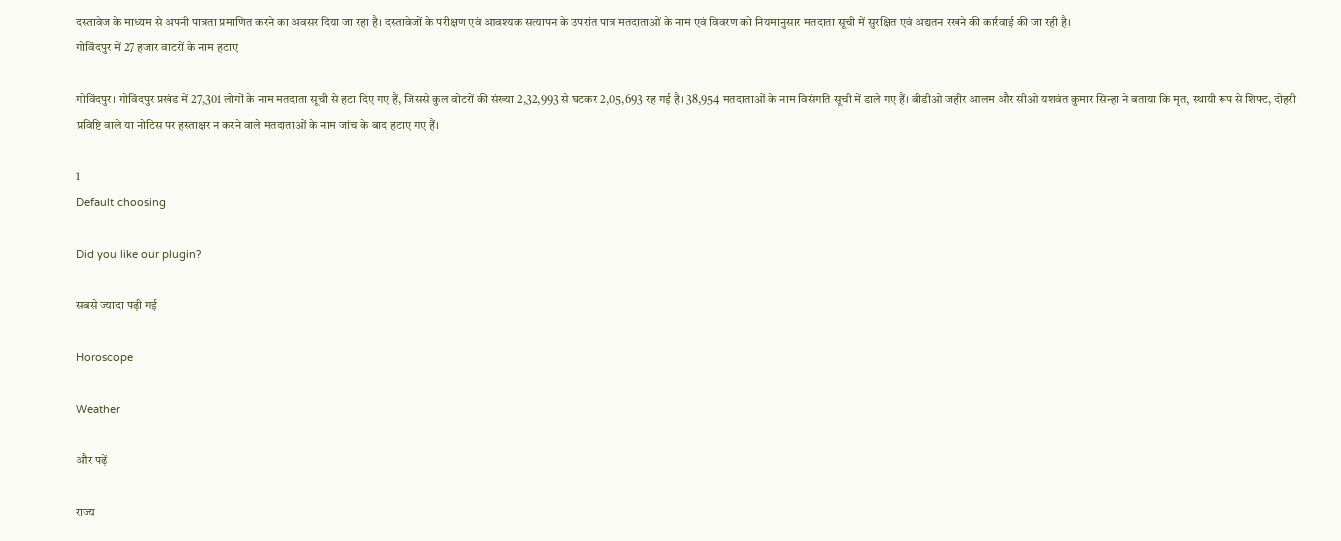दस्तावेज के माध्यम से अपनी पात्रता प्रमाणित करने का अवसर दिया जा रहा है। दस्तावेजों के परीक्षण एवं आवश्यक सत्यापन के उपरांत पात्र मतदाताओं के नाम एवं विवरण को नियमानुसार मतदाता सूची में सुरक्षित एवं अद्यतन रखने की कार्रवाई की जा रही है।
गोविंदपुर में 27 हजार वाटरों के नाम हटाए

गोविंदपुर। गोविंदपुर प्रखंड में 27,301 लोगों के नाम मतदाता सूची से हटा दिए गए हैं, जिससे कुल वोटरों की संख्या 2,32,993 से घटकर 2,05,693 रह गई है। 38,954 मतदाताओं के नाम विसंगति सूची में डाले गए हैं। बीडीओ जहीर आलम और सीओ यशवंत कुमार सिन्हा ने बताया कि मृत, स्थायी रूप से शिफ्ट, दोहरी प्रविष्टि वाले या नोटिस पर हस्ताक्षर न करने वाले मतदाताओं के नाम जांच के बाद हटाए गए हैं।

1
Default choosing

Did you like our plugin?

सबसे ज्यादा पढ़ी गई

Horoscope

Weather

और पढ़ें

राज्य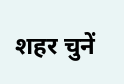शहर चुनें